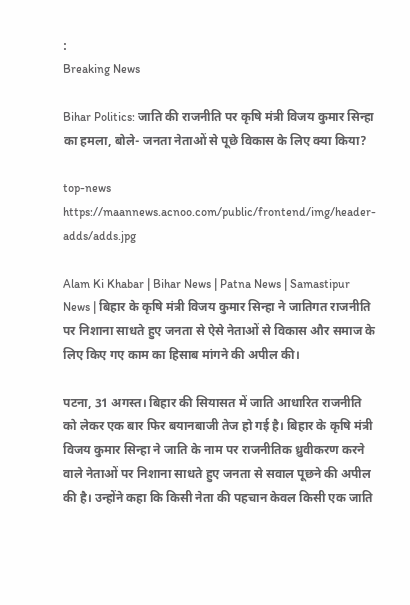:
Breaking News

Bihar Politics: जाति की राजनीति पर कृषि मंत्री विजय कुमार सिन्हा का हमला, बोले- जनता नेताओं से पूछे विकास के लिए क्या किया?

top-news
https://maannews.acnoo.com/public/frontend/img/header-adds/adds.jpg

Alam Ki Khabar | Bihar News | Patna News | Samastipur News | बिहार के कृषि मंत्री विजय कुमार सिन्हा ने जातिगत राजनीति पर निशाना साधते हुए जनता से ऐसे नेताओं से विकास और समाज के लिए किए गए काम का हिसाब मांगने की अपील की।

पटना, 31 अगस्त। बिहार की सियासत में जाति आधारित राजनीति को लेकर एक बार फिर बयानबाजी तेज हो गई है। बिहार के कृषि मंत्री विजय कुमार सिन्हा ने जाति के नाम पर राजनीतिक ध्रुवीकरण करने वाले नेताओं पर निशाना साधते हुए जनता से सवाल पूछने की अपील की है। उन्होंने कहा कि किसी नेता की पहचान केवल किसी एक जाति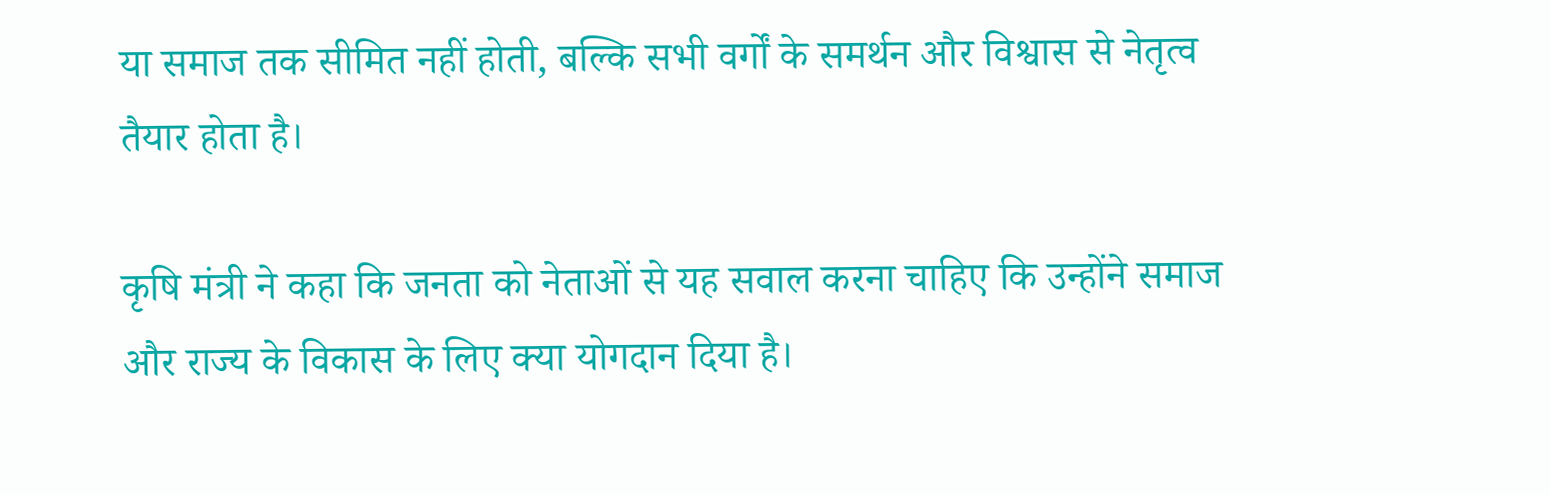या समाज तक सीमित नहीं होती, बल्कि सभी वर्गों के समर्थन और विश्वास से नेतृत्व तैयार होता है।

कृषि मंत्री ने कहा कि जनता को नेताओं से यह सवाल करना चाहिए कि उन्होंने समाज और राज्य के विकास के लिए क्या योगदान दिया है।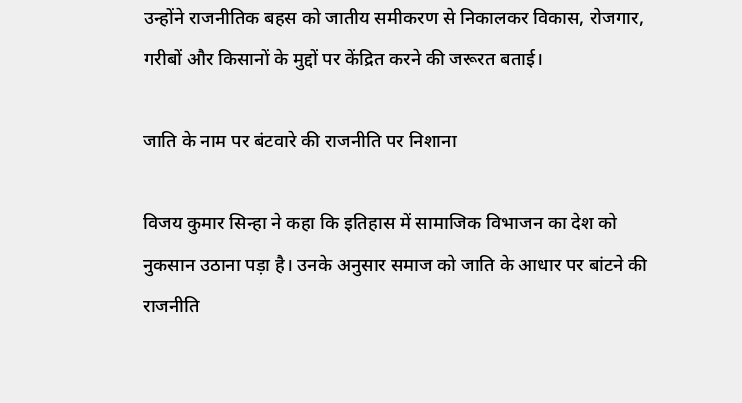उन्होंने राजनीतिक बहस को जातीय समीकरण से निकालकर विकास, रोजगार, गरीबों और किसानों के मुद्दों पर केंद्रित करने की जरूरत बताई।

जाति के नाम पर बंटवारे की राजनीति पर निशाना

विजय कुमार सिन्हा ने कहा कि इतिहास में सामाजिक विभाजन का देश को नुकसान उठाना पड़ा है। उनके अनुसार समाज को जाति के आधार पर बांटने की राजनीति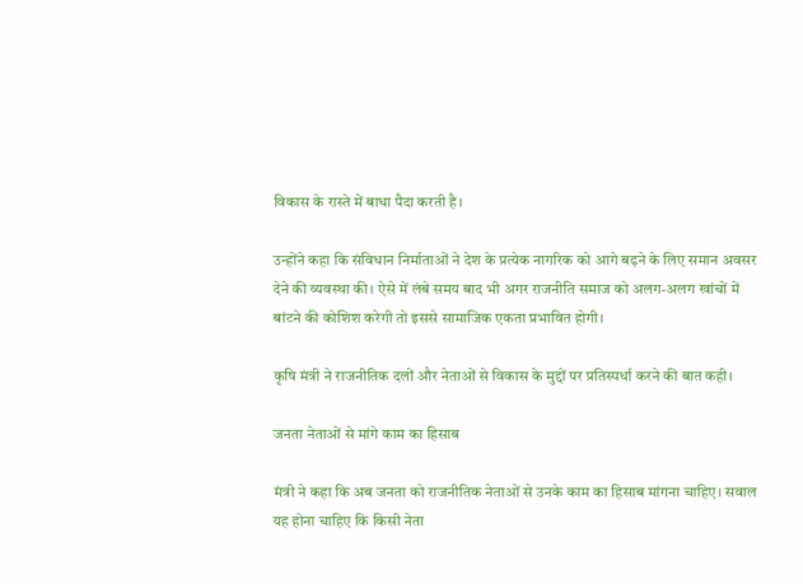विकास के रास्ते में बाधा पैदा करती है।

उन्होंने कहा कि संविधान निर्माताओं ने देश के प्रत्येक नागरिक को आगे बढ़ने के लिए समान अवसर देने की व्यवस्था की। ऐसे में लंबे समय बाद भी अगर राजनीति समाज को अलग-अलग खांचों में बांटने की कोशिश करेगी तो इससे सामाजिक एकता प्रभावित होगी।

कृषि मंत्री ने राजनीतिक दलों और नेताओं से विकास के मुद्दों पर प्रतिस्पर्धा करने की बात कही।

जनता नेताओं से मांगे काम का हिसाब

मंत्री ने कहा कि अब जनता को राजनीतिक नेताओं से उनके काम का हिसाब मांगना चाहिए। सवाल यह होना चाहिए कि किसी नेता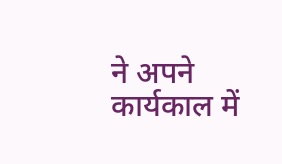ने अपने कार्यकाल में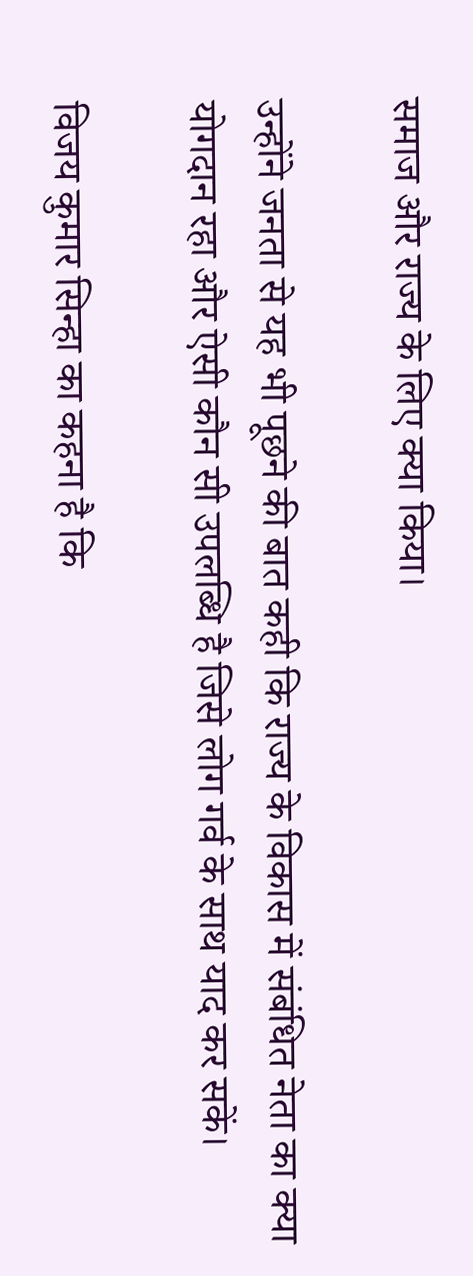समाज और राज्य के लिए क्या किया।

उन्होंने जनता से यह भी पूछने की बात कही कि राज्य के विकास में संबंधित नेता का क्या योगदान रहा और ऐसी कौन सी उपलब्धि है जिसे लोग गर्व के साथ याद कर सकें।

विजय कुमार सिन्हा का कहना है कि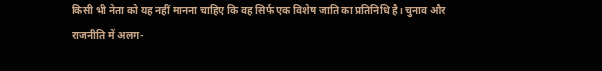किसी भी नेता को यह नहीं मानना चाहिए कि वह सिर्फ एक विशेष जाति का प्रतिनिधि है। चुनाव और राजनीति में अलग-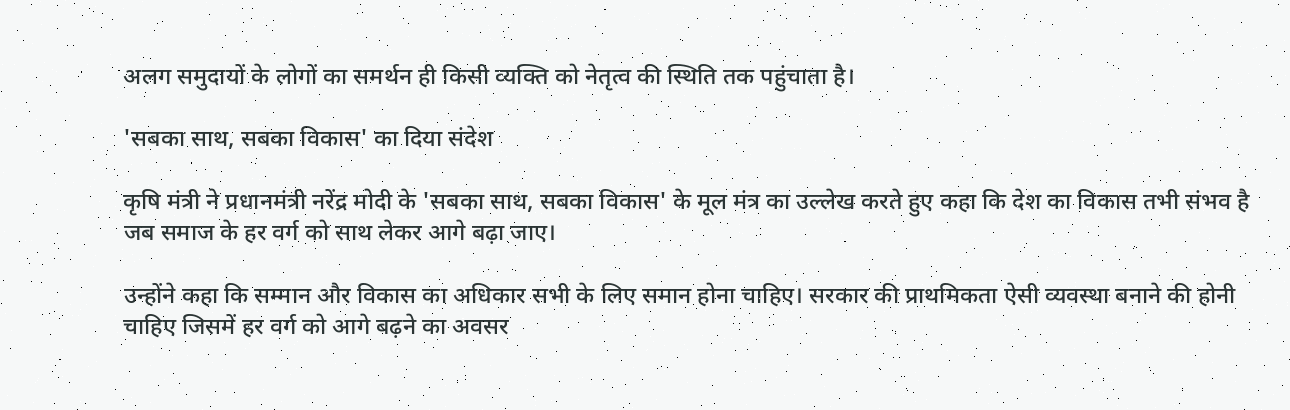अलग समुदायों के लोगों का समर्थन ही किसी व्यक्ति को नेतृत्व की स्थिति तक पहुंचाता है।

'सबका साथ, सबका विकास' का दिया संदेश

कृषि मंत्री ने प्रधानमंत्री नरेंद्र मोदी के 'सबका साथ, सबका विकास' के मूल मंत्र का उल्लेख करते हुए कहा कि देश का विकास तभी संभव है जब समाज के हर वर्ग को साथ लेकर आगे बढ़ा जाए।

उन्होंने कहा कि सम्मान और विकास का अधिकार सभी के लिए समान होना चाहिए। सरकार की प्राथमिकता ऐसी व्यवस्था बनाने की होनी चाहिए जिसमें हर वर्ग को आगे बढ़ने का अवसर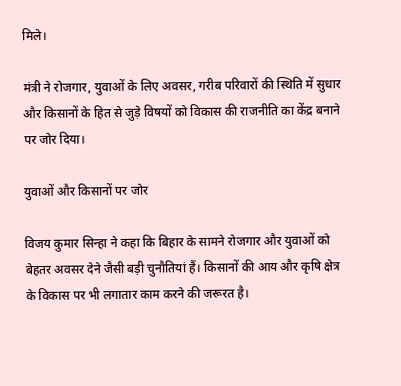मिले।

मंत्री ने रोजगार, युवाओं के लिए अवसर, गरीब परिवारों की स्थिति में सुधार और किसानों के हित से जुड़े विषयों को विकास की राजनीति का केंद्र बनाने पर जोर दिया।

युवाओं और किसानों पर जोर

विजय कुमार सिन्हा ने कहा कि बिहार के सामने रोजगार और युवाओं को बेहतर अवसर देने जैसी बड़ी चुनौतियां हैं। किसानों की आय और कृषि क्षेत्र के विकास पर भी लगातार काम करने की जरूरत है।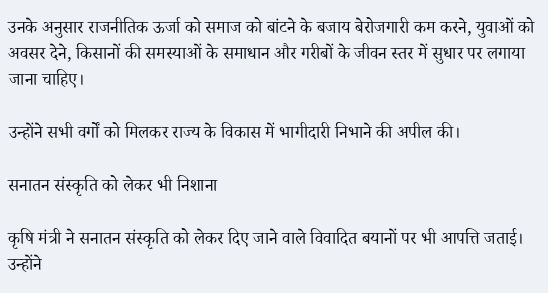उनके अनुसार राजनीतिक ऊर्जा को समाज को बांटने के बजाय बेरोजगारी कम करने, युवाओं को अवसर देने, किसानों की समस्याओं के समाधान और गरीबों के जीवन स्तर में सुधार पर लगाया जाना चाहिए।

उन्होंने सभी वर्गों को मिलकर राज्य के विकास में भागीदारी निभाने की अपील की।

सनातन संस्कृति को लेकर भी निशाना

कृषि मंत्री ने सनातन संस्कृति को लेकर दिए जाने वाले विवादित बयानों पर भी आपत्ति जताई। उन्होंने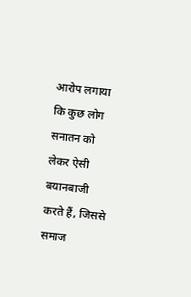आरोप लगाया कि कुछ लोग सनातन को लेकर ऐसी बयानबाजी करते हैं, जिससे समाज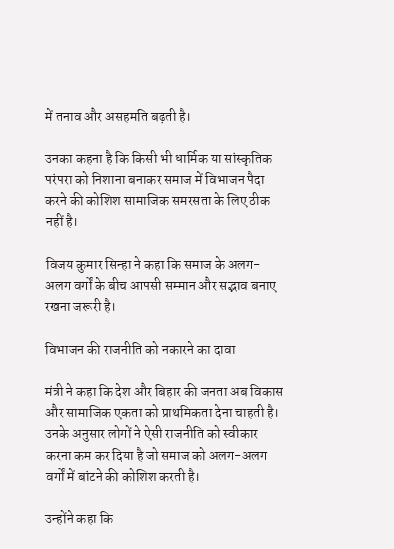में तनाव और असहमति बढ़ती है।

उनका कहना है कि किसी भी धार्मिक या सांस्कृतिक परंपरा को निशाना बनाकर समाज में विभाजन पैदा करने की कोशिश सामाजिक समरसता के लिए ठीक नहीं है।

विजय कुमार सिन्हा ने कहा कि समाज के अलग-अलग वर्गों के बीच आपसी सम्मान और सद्भाव बनाए रखना जरूरी है।

विभाजन की राजनीति को नकारने का दावा

मंत्री ने कहा कि देश और बिहार की जनता अब विकास और सामाजिक एकता को प्राथमिकता देना चाहती है। उनके अनुसार लोगों ने ऐसी राजनीति को स्वीकार करना कम कर दिया है जो समाज को अलग-अलग वर्गों में बांटने की कोशिश करती है।

उन्होंने कहा कि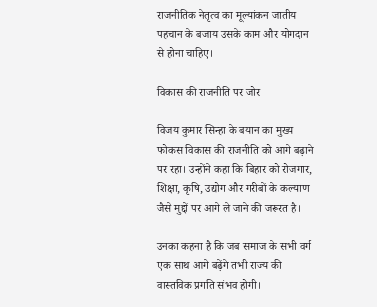राजनीतिक नेतृत्व का मूल्यांकन जातीय पहचान के बजाय उसके काम और योगदान से होना चाहिए।

विकास की राजनीति पर जोर

विजय कुमार सिन्हा के बयान का मुख्य फोकस विकास की राजनीति को आगे बढ़ाने पर रहा। उन्होंने कहा कि बिहार को रोजगार, शिक्षा, कृषि, उद्योग और गरीबों के कल्याण जैसे मुद्दों पर आगे ले जाने की जरूरत है।

उनका कहना है कि जब समाज के सभी वर्ग एक साथ आगे बढ़ेंगे तभी राज्य की वास्तविक प्रगति संभव होगी।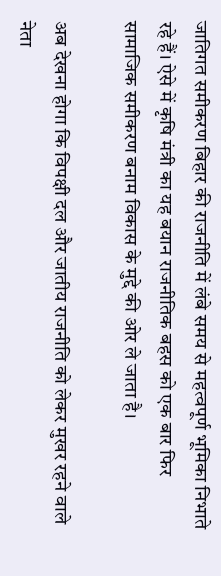जातिगत समीकरण बिहार की राजनीति में लंबे समय से महत्वपूर्ण भूमिका निभाते रहे हैं। ऐसे में कृषि मंत्री का यह बयान राजनीतिक बहस को एक बार फिर सामाजिक समीकरण बनाम विकास के मुद्दे की ओर ले जाता है।

अब देखना होगा कि विपक्षी दल और जातीय राजनीति को लेकर मुखर रहने वाले नेता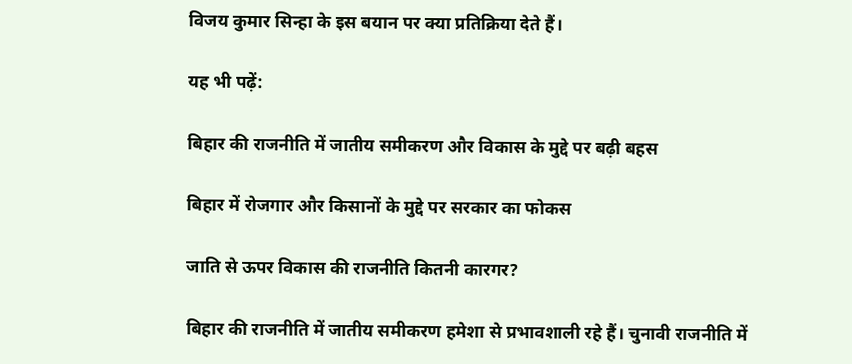विजय कुमार सिन्हा के इस बयान पर क्या प्रतिक्रिया देते हैं।

यह भी पढ़ें:

बिहार की राजनीति में जातीय समीकरण और विकास के मुद्दे पर बढ़ी बहस

बिहार में रोजगार और किसानों के मुद्दे पर सरकार का फोकस

जाति से ऊपर विकास की राजनीति कितनी कारगर?

बिहार की राजनीति में जातीय समीकरण हमेशा से प्रभावशाली रहे हैं। चुनावी राजनीति में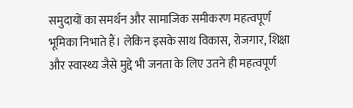समुदायों का समर्थन और सामाजिक समीकरण महत्वपूर्ण भूमिका निभाते हैं। लेकिन इसके साथ विकास, रोजगार, शिक्षा और स्वास्थ्य जैसे मुद्दे भी जनता के लिए उतने ही महत्वपूर्ण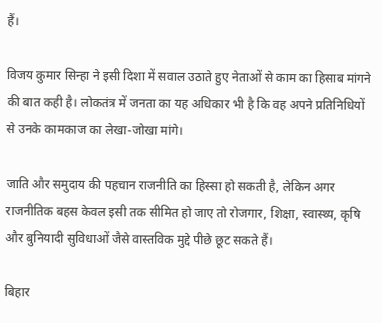हैं।

विजय कुमार सिन्हा ने इसी दिशा में सवाल उठाते हुए नेताओं से काम का हिसाब मांगने की बात कही है। लोकतंत्र में जनता का यह अधिकार भी है कि वह अपने प्रतिनिधियों से उनके कामकाज का लेखा-जोखा मांगे।

जाति और समुदाय की पहचान राजनीति का हिस्सा हो सकती है, लेकिन अगर राजनीतिक बहस केवल इसी तक सीमित हो जाए तो रोजगार, शिक्षा, स्वास्थ्य, कृषि और बुनियादी सुविधाओं जैसे वास्तविक मुद्दे पीछे छूट सकते हैं।

बिहार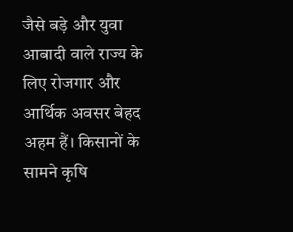जैसे बड़े और युवा आबादी वाले राज्य के लिए रोजगार और आर्थिक अवसर बेहद अहम हैं। किसानों के सामने कृषि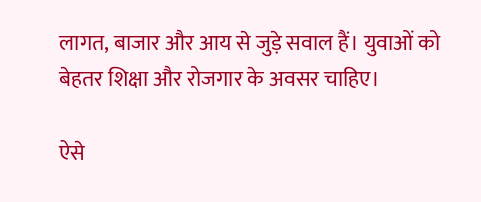लागत, बाजार और आय से जुड़े सवाल हैं। युवाओं को बेहतर शिक्षा और रोजगार के अवसर चाहिए।

ऐसे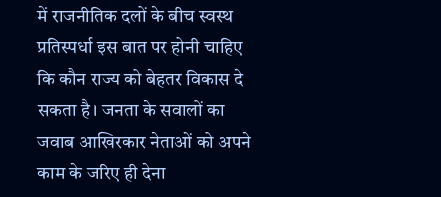में राजनीतिक दलों के बीच स्वस्थ प्रतिस्पर्धा इस बात पर होनी चाहिए कि कौन राज्य को बेहतर विकास दे सकता है। जनता के सवालों का जवाब आखिरकार नेताओं को अपने काम के जरिए ही देना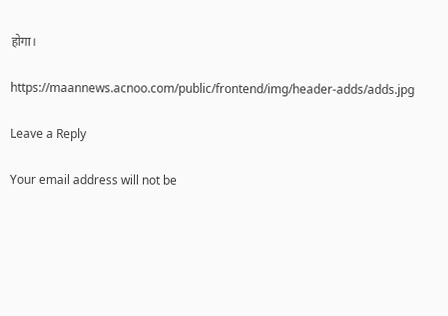होगा।

https://maannews.acnoo.com/public/frontend/img/header-adds/adds.jpg

Leave a Reply

Your email address will not be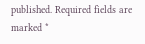published. Required fields are marked *